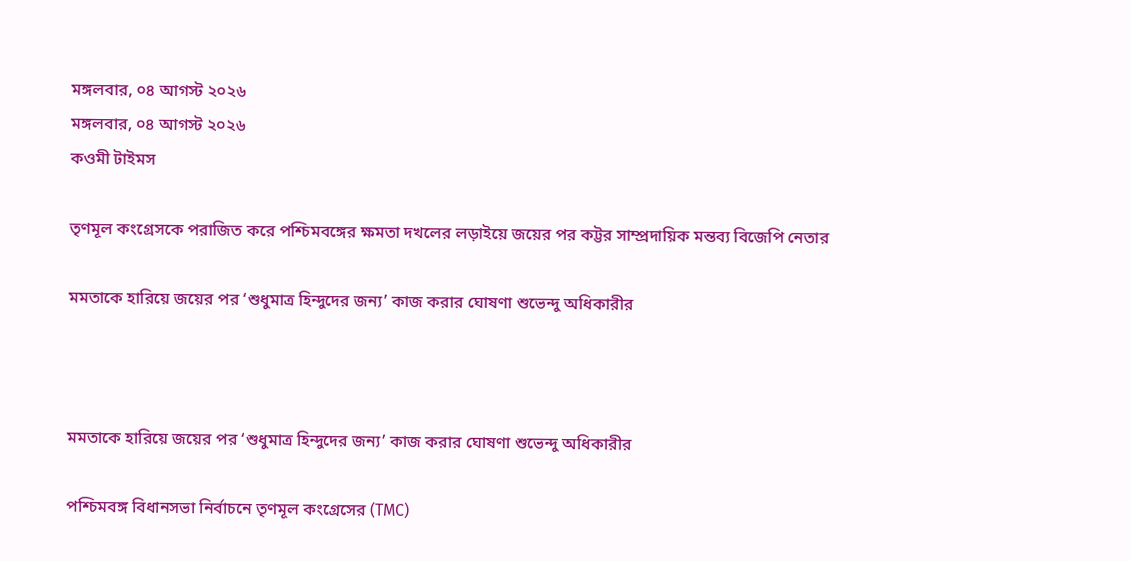মঙ্গলবার, ০৪ আগস্ট ২০২৬
মঙ্গলবার, ০৪ আগস্ট ২০২৬
কওমী টাইমস

তৃণমূল কংগ্রেসকে পরাজিত করে পশ্চিমবঙ্গের ক্ষমতা দখলের লড়াইয়ে জয়ের পর কট্টর সাম্প্রদায়িক মন্তব্য বিজেপি নেতার

মমতাকে হারিয়ে জয়ের পর ‘শুধুমাত্র হিন্দুদের জন্য’ কাজ করার ঘোষণা শুভেন্দু অধিকারীর



মমতাকে হারিয়ে জয়ের পর ‘শুধুমাত্র হিন্দুদের জন্য’ কাজ করার ঘোষণা শুভেন্দু অধিকারীর

পশ্চিমবঙ্গ বিধানসভা নির্বাচনে তৃণমূল কংগ্রেসের (TMC)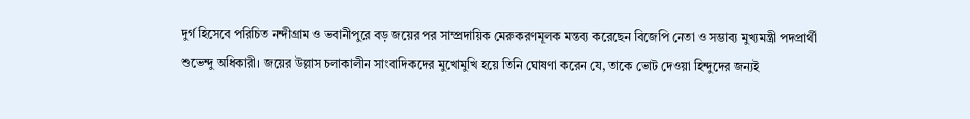দুর্গ হিসেবে পরিচিত নন্দীগ্রাম ও ভবানীপুরে বড় জয়ের পর সাম্প্রদায়িক মেরুকরণমূলক মন্তব্য করেছেন বিজেপি নেতা ও সম্ভাব্য মুখ্যমন্ত্রী পদপ্রার্থী শুভেন্দু অধিকারী। জয়ের উল্লাস চলাকালীন সাংবাদিকদের মুখোমুখি হয়ে তিনি ঘোষণা করেন যে, তাকে ভোট দেওয়া হিন্দুদের জন্যই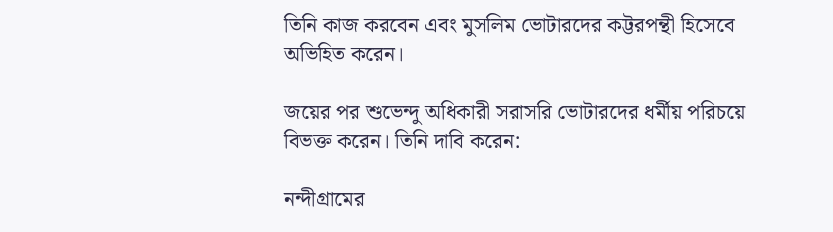তিনি কাজ করবেন এবং মুসলিম ভোটারদের কট্টরপন্থী হিসেবে অভিহিত করেন।

জয়ের পর শুভেন্দু অধিকারী সরাসরি ভোটারদের ধর্মীয় পরিচয়ে বিভক্ত করেন। তিনি দাবি করেন:

নন্দীগ্রামের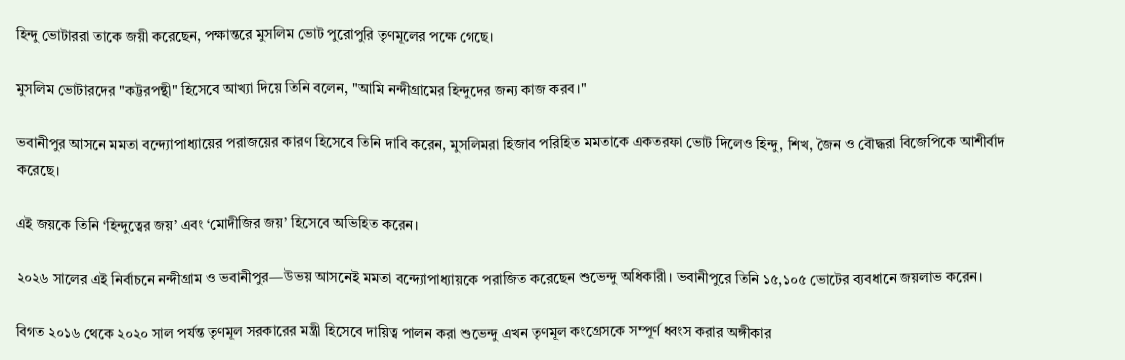হিন্দু ভোটাররা তাকে জয়ী করেছেন, পক্ষান্তরে মুসলিম ভোট পুরোপুরি তৃণমূলের পক্ষে গেছে।

মুসলিম ভোটারদের "কট্টরপন্থী" হিসেবে আখ্যা দিয়ে তিনি বলেন, "আমি নন্দীগ্রামের হিন্দুদের জন্য কাজ করব।"

ভবানীপুর আসনে মমতা বন্দ্যোপাধ্যায়ের পরাজয়ের কারণ হিসেবে তিনি দাবি করেন, মুসলিমরা হিজাব পরিহিত মমতাকে একতরফা ভোট দিলেও হিন্দু, শিখ, জৈন ও বৌদ্ধরা বিজেপিকে আশীর্বাদ করেছে।

এই জয়কে তিনি ‘হিন্দুত্বের জয়’ এবং ‘মোদীজির জয়’ হিসেবে অভিহিত করেন।

২০২৬ সালের এই নির্বাচনে নন্দীগ্রাম ও ভবানীপুর—উভয় আসনেই মমতা বন্দ্যোপাধ্যায়কে পরাজিত করেছেন শুভেন্দু অধিকারী। ভবানীপুরে তিনি ১৫,১০৫ ভোটের ব্যবধানে জয়লাভ করেন।

বিগত ২০১৬ থেকে ২০২০ সাল পর্যন্ত তৃণমূল সরকারের মন্ত্রী হিসেবে দায়িত্ব পালন করা শুভেন্দু এখন তৃণমূল কংগ্রেসকে সম্পূর্ণ ধ্বংস করার অঙ্গীকার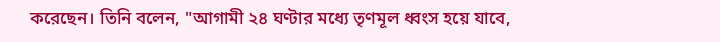করেছেন। তিনি বলেন, "আগামী ২৪ ঘণ্টার মধ্যে তৃণমূল ধ্বংস হয়ে যাবে,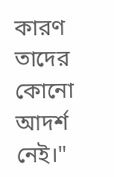কারণ তাদের কোনো আদর্শ নেই।"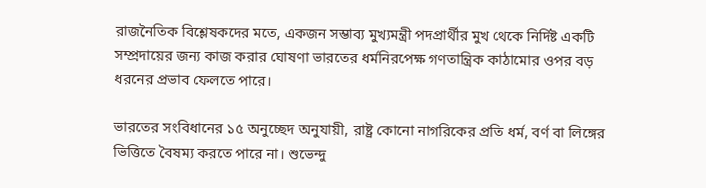রাজনৈতিক বিশ্লেষকদের মতে, একজন সম্ভাব্য মুখ্যমন্ত্রী পদপ্রার্থীর মুখ থেকে নির্দিষ্ট একটি সম্প্রদায়ের জন্য কাজ করার ঘোষণা ভারতের ধর্মনিরপেক্ষ গণতান্ত্রিক কাঠামোর ওপর বড় ধরনের প্রভাব ফেলতে পারে।

ভারতের সংবিধানের ১৫ অনুচ্ছেদ অনুযায়ী, রাষ্ট্র কোনো নাগরিকের প্রতি ধর্ম, বর্ণ বা লিঙ্গের ভিত্তিতে বৈষম্য করতে পারে না। শুভেন্দু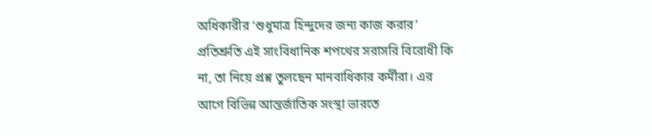অধিকারীর ‘শুধুমাত্র হিন্দুদের জন্য কাজ করার’ প্রতিশ্রুতি এই সাংবিধানিক শপথের সরাসরি বিরোধী কি না, তা নিয়ে প্রশ্ন তুলছেন মানবাধিকার কর্মীরা। এর আগে বিভিন্ন আন্তর্জাতিক সংস্থা ভারতে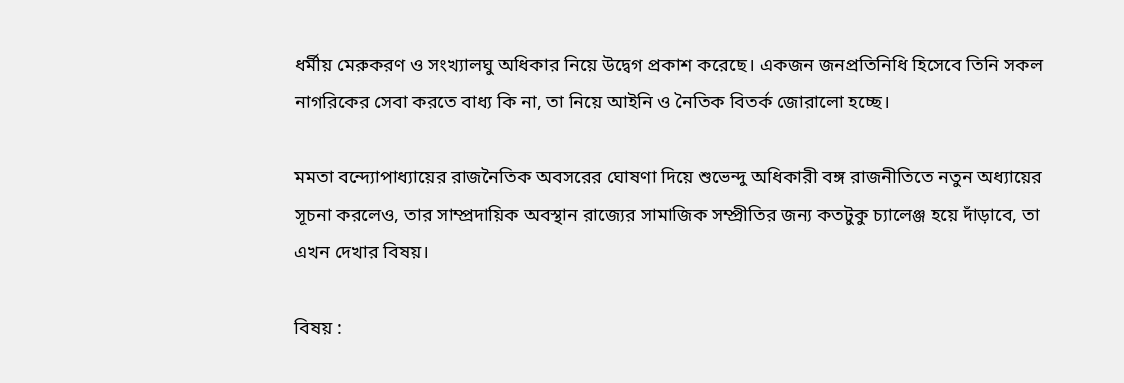ধর্মীয় মেরুকরণ ও সংখ্যালঘু অধিকার নিয়ে উদ্বেগ প্রকাশ করেছে। একজন জনপ্রতিনিধি হিসেবে তিনি সকল নাগরিকের সেবা করতে বাধ্য কি না, তা নিয়ে আইনি ও নৈতিক বিতর্ক জোরালো হচ্ছে।

মমতা বন্দ্যোপাধ্যায়ের রাজনৈতিক অবসরের ঘোষণা দিয়ে শুভেন্দু অধিকারী বঙ্গ রাজনীতিতে নতুন অধ্যায়ের সূচনা করলেও, তার সাম্প্রদায়িক অবস্থান রাজ্যের সামাজিক সম্প্রীতির জন্য কতটুকু চ্যালেঞ্জ হয়ে দাঁড়াবে, তা এখন দেখার বিষয়।

বিষয় :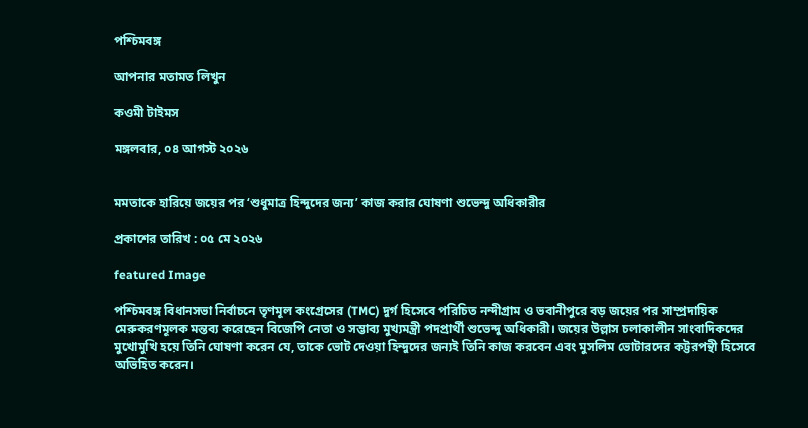পশ্চিমবঙ্গ

আপনার মতামত লিখুন

কওমী টাইমস

মঙ্গলবার, ০৪ আগস্ট ২০২৬


মমতাকে হারিয়ে জয়ের পর ‘শুধুমাত্র হিন্দুদের জন্য’ কাজ করার ঘোষণা শুভেন্দু অধিকারীর

প্রকাশের তারিখ : ০৫ মে ২০২৬

featured Image

পশ্চিমবঙ্গ বিধানসভা নির্বাচনে তৃণমূল কংগ্রেসের (TMC) দুর্গ হিসেবে পরিচিত নন্দীগ্রাম ও ভবানীপুরে বড় জয়ের পর সাম্প্রদায়িক মেরুকরণমূলক মন্তব্য করেছেন বিজেপি নেতা ও সম্ভাব্য মুখ্যমন্ত্রী পদপ্রার্থী শুভেন্দু অধিকারী। জয়ের উল্লাস চলাকালীন সাংবাদিকদের মুখোমুখি হয়ে তিনি ঘোষণা করেন যে, তাকে ভোট দেওয়া হিন্দুদের জন্যই তিনি কাজ করবেন এবং মুসলিম ভোটারদের কট্টরপন্থী হিসেবে অভিহিত করেন।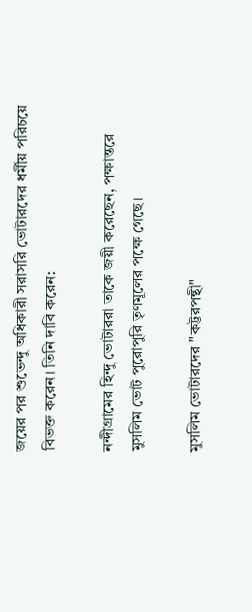জয়ের পর শুভেন্দু অধিকারী সরাসরি ভোটারদের ধর্মীয় পরিচয়ে বিভক্ত করেন। তিনি দাবি করেন:

নন্দীগ্রামের হিন্দু ভোটাররা তাকে জয়ী করেছেন, পক্ষান্তরে মুসলিম ভোট পুরোপুরি তৃণমূলের পক্ষে গেছে।

মুসলিম ভোটারদের "কট্টরপন্থী"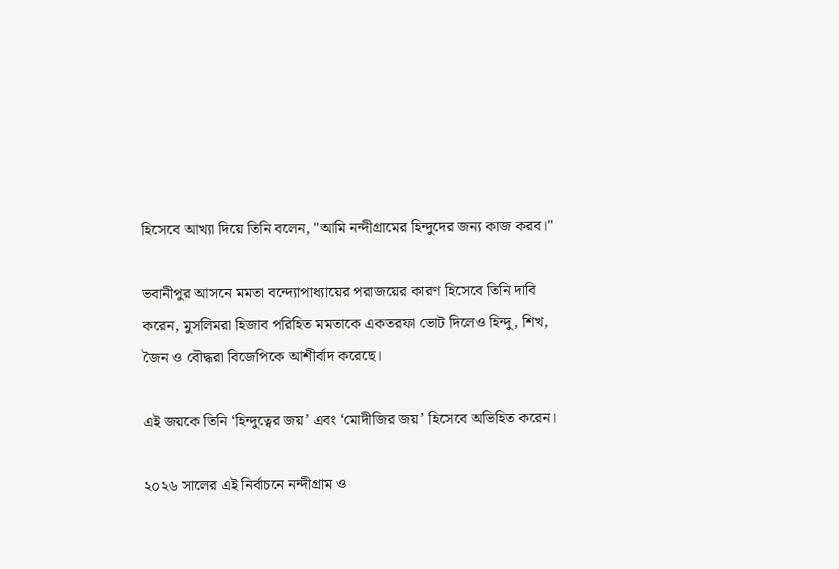হিসেবে আখ্যা দিয়ে তিনি বলেন, "আমি নন্দীগ্রামের হিন্দুদের জন্য কাজ করব।"

ভবানীপুর আসনে মমতা বন্দ্যোপাধ্যায়ের পরাজয়ের কারণ হিসেবে তিনি দাবি করেন, মুসলিমরা হিজাব পরিহিত মমতাকে একতরফা ভোট দিলেও হিন্দু, শিখ, জৈন ও বৌদ্ধরা বিজেপিকে আশীর্বাদ করেছে।

এই জয়কে তিনি ‘হিন্দুত্বের জয়’ এবং ‘মোদীজির জয়’ হিসেবে অভিহিত করেন।

২০২৬ সালের এই নির্বাচনে নন্দীগ্রাম ও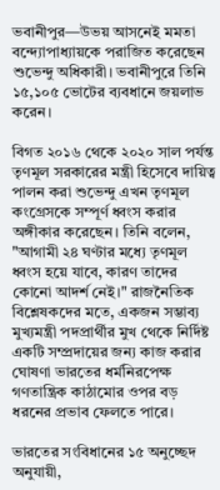ভবানীপুর—উভয় আসনেই মমতা বন্দ্যোপাধ্যায়কে পরাজিত করেছেন শুভেন্দু অধিকারী। ভবানীপুরে তিনি ১৫,১০৫ ভোটের ব্যবধানে জয়লাভ করেন।

বিগত ২০১৬ থেকে ২০২০ সাল পর্যন্ত তৃণমূল সরকারের মন্ত্রী হিসেবে দায়িত্ব পালন করা শুভেন্দু এখন তৃণমূল কংগ্রেসকে সম্পূর্ণ ধ্বংস করার অঙ্গীকার করেছেন। তিনি বলেন, "আগামী ২৪ ঘণ্টার মধ্যে তৃণমূল ধ্বংস হয়ে যাবে, কারণ তাদের কোনো আদর্শ নেই।" রাজনৈতিক বিশ্লেষকদের মতে, একজন সম্ভাব্য মুখ্যমন্ত্রী পদপ্রার্থীর মুখ থেকে নির্দিষ্ট একটি সম্প্রদায়ের জন্য কাজ করার ঘোষণা ভারতের ধর্মনিরপেক্ষ গণতান্ত্রিক কাঠামোর ওপর বড় ধরনের প্রভাব ফেলতে পারে।

ভারতের সংবিধানের ১৫ অনুচ্ছেদ অনুযায়ী,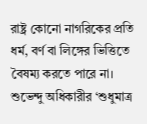রাষ্ট্র কোনো নাগরিকের প্রতি ধর্ম, বর্ণ বা লিঙ্গের ভিত্তিতে বৈষম্য করতে পারে না। শুভেন্দু অধিকারীর ‘শুধুমাত্র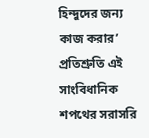হিন্দুদের জন্য কাজ করার’ প্রতিশ্রুতি এই সাংবিধানিক শপথের সরাসরি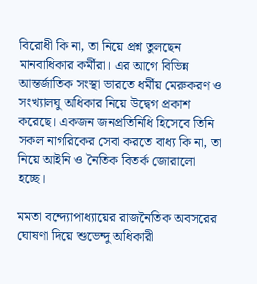বিরোধী কি না, তা নিয়ে প্রশ্ন তুলছেন মানবাধিকার কর্মীরা। এর আগে বিভিন্ন আন্তর্জাতিক সংস্থা ভারতে ধর্মীয় মেরুকরণ ও সংখ্যালঘু অধিকার নিয়ে উদ্বেগ প্রকাশ করেছে। একজন জনপ্রতিনিধি হিসেবে তিনি সকল নাগরিকের সেবা করতে বাধ্য কি না, তা নিয়ে আইনি ও নৈতিক বিতর্ক জোরালো হচ্ছে।

মমতা বন্দ্যোপাধ্যায়ের রাজনৈতিক অবসরের ঘোষণা দিয়ে শুভেন্দু অধিকারী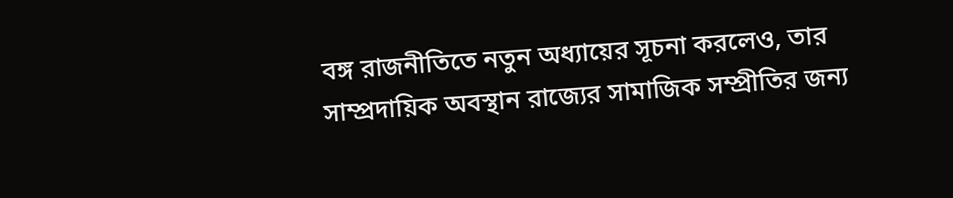বঙ্গ রাজনীতিতে নতুন অধ্যায়ের সূচনা করলেও, তার সাম্প্রদায়িক অবস্থান রাজ্যের সামাজিক সম্প্রীতির জন্য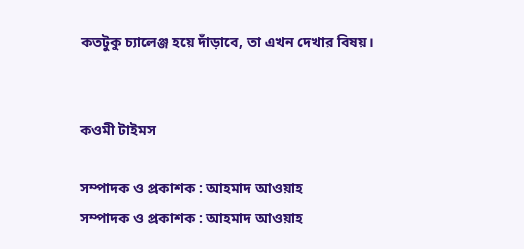কতটুকু চ্যালেঞ্জ হয়ে দাঁড়াবে, তা এখন দেখার বিষয়।


কওমী টাইমস

সম্পাদক ও প্রকাশক : আহমাদ আওয়াহ
সম্পাদক ও প্রকাশক : আহমাদ আওয়াহ